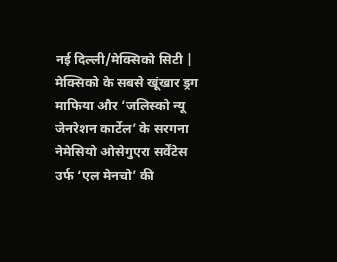नई दिल्ली/मेक्सिको सिटी | मेक्सिको के सबसे खूंखार ड्रग माफिया और ‘जलिस्को न्यू जेनरेशन कार्टेल’ के सरगना नेमेसियो ओसेगुएरा सर्वेंटेस उर्फ ‘एल मेनचो’ की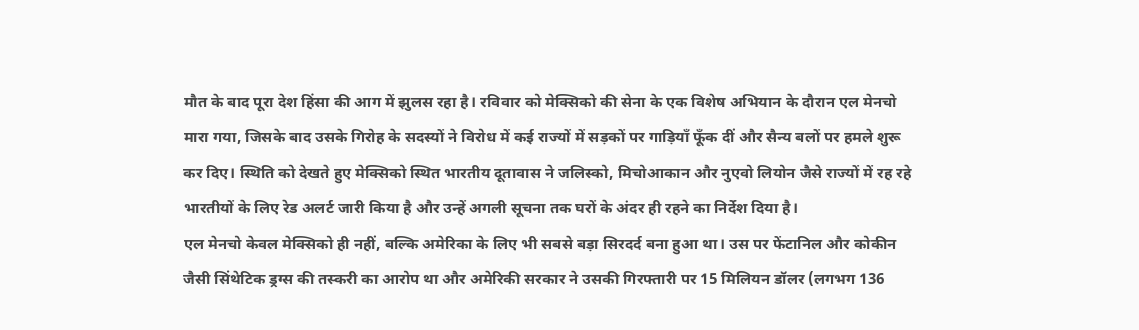मौत के बाद पूरा देश हिंसा की आग में झुलस रहा है। रविवार को मेक्सिको की सेना के एक विशेष अभियान के दौरान एल मेनचो मारा गया, जिसके बाद उसके गिरोह के सदस्यों ने विरोध में कई राज्यों में सड़कों पर गाड़ियाँ फूँक दीं और सैन्य बलों पर हमले शुरू कर दिए। स्थिति को देखते हुए मेक्सिको स्थित भारतीय दूतावास ने जलिस्को, मिचोआकान और नुएवो लियोन जैसे राज्यों में रह रहे भारतीयों के लिए रेड अलर्ट जारी किया है और उन्हें अगली सूचना तक घरों के अंदर ही रहने का निर्देश दिया है।
एल मेनचो केवल मेक्सिको ही नहीं, बल्कि अमेरिका के लिए भी सबसे बड़ा सिरदर्द बना हुआ था। उस पर फेंटानिल और कोकीन जैसी सिंथेटिक ड्रग्स की तस्करी का आरोप था और अमेरिकी सरकार ने उसकी गिरफ्तारी पर 15 मिलियन डॉलर (लगभग 136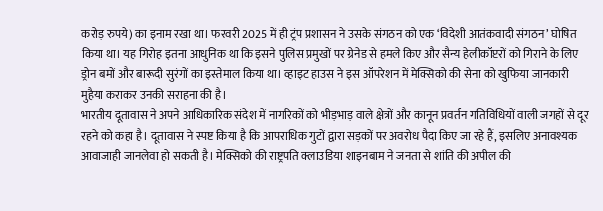करोड़ रुपये) का इनाम रखा था। फरवरी 2025 में ही ट्रंप प्रशासन ने उसके संगठन को एक ‘विदेशी आतंकवादी संगठन’ घोषित किया था। यह गिरोह इतना आधुनिक था कि इसने पुलिस प्रमुखों पर ग्रेनेड से हमले किए और सैन्य हेलीकॉप्टरों को गिराने के लिए ड्रोन बमों और बारूदी सुरंगों का इस्तेमाल किया था। व्हाइट हाउस ने इस ऑपरेशन में मेक्सिको की सेना को खुफिया जानकारी मुहैया कराकर उनकी सराहना की है।
भारतीय दूतावास ने अपने आधिकारिक संदेश में नागरिकों को भीड़भाड़ वाले क्षेत्रों और कानून प्रवर्तन गतिविधियों वाली जगहों से दूर रहने को कहा है। दूतावास ने स्पष्ट किया है कि आपराधिक गुटों द्वारा सड़कों पर अवरोध पैदा किए जा रहे हैं, इसलिए अनावश्यक आवाजाही जानलेवा हो सकती है। मेक्सिको की राष्ट्रपति क्लाउडिया शाइनबाम ने जनता से शांति की अपील की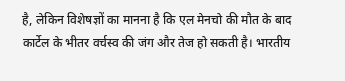है, लेकिन विशेषज्ञों का मानना है कि एल मेनचो की मौत के बाद कार्टेल के भीतर वर्चस्व की जंग और तेज हो सकती है। भारतीय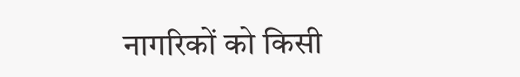नागरिकों को किसी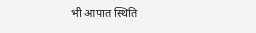भी आपात स्थिति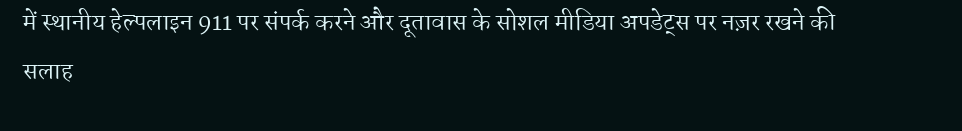में स्थानीय हेल्पलाइन 911 पर संपर्क करने और दूतावास के सोशल मीडिया अपडेट्स पर नज़र रखने की सलाह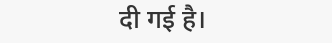दी गई है।